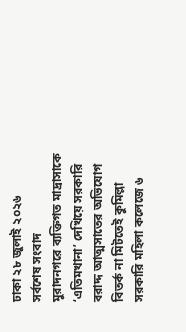ঢাকা ২৮ জুলাই ২০২৬
সর্বশেষ সংবাদ
মুরাদনগরে ব্যক্তিগত মাদ্রাসাকে ‘এতিমখানা’ দেখিয়ে সরকারি বরাদ্দ আত্মসাতের অভিযোগ বিতর্ক না মিটতেই কুমিল্লা সরকারি মহিলা কলেজে ৬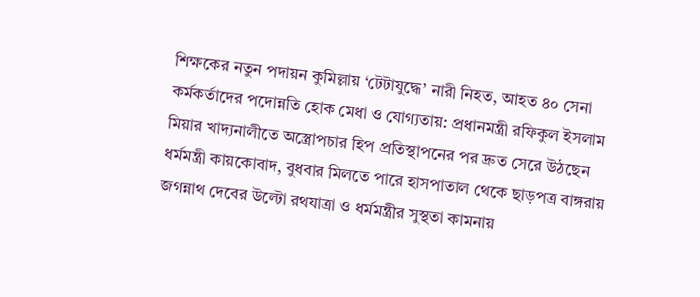শিক্ষকের নতুন পদায়ন কুমিল্লায় ‘টেটাযুদ্ধে’ নারী নিহত, আহত ৪০ সেনা কর্মকর্তাদের পদোন্নতি হোক মেধা ও যোগ্যতায়: প্রধানমন্ত্রী রফিকুল ইসলাম মিয়ার খাদ্যনালীতে অস্ত্রোপচার হিপ প্রতিস্থাপনের পর দ্রুত সেরে উঠছেন ধর্মমন্ত্রী কায়কোবাদ, বুধবার মিলতে পারে হাসপাতাল থেকে ছাড়পত্র বাঙ্গরায় জগন্নাথ দেবের উল্টো রথযাত্রা ও ধর্মমন্ত্রীর সুস্থতা কামনায়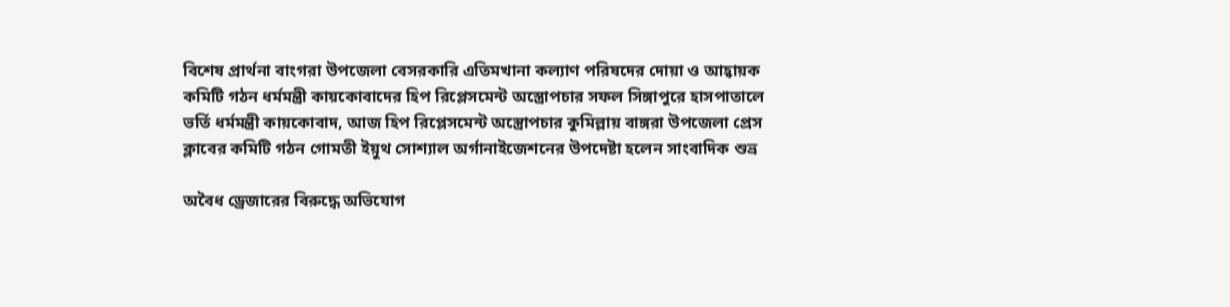বিশেষ প্রার্থনা বাংগরা উপজেলা বেসরকারি এতিমখানা কল্যাণ পরিষদের দোয়া ও আহ্বায়ক কমিটি গঠন ধর্মমন্ত্রী কায়কোবাদের হিপ রিপ্লেসমেন্ট অস্ত্রোপচার সফল সিঙ্গাপুরে হাসপাতালে ভর্তি ধর্মমন্ত্রী কায়কোবাদ, আজ হিপ রিপ্লেসমেন্ট অস্ত্রোপচার কুমিল্লায় বাঙ্গরা উপজেলা প্রেস ক্লাবের কমিটি গঠন গোমতী ইয়ুথ সোশ্যাল অর্গানাইজেশনের উপদেষ্টা হলেন সাংবাদিক শুভ্র

অবৈধ ড্রেজারের বিরুদ্ধে অভিযোগ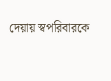দেয়ায় স্বপরিবারকে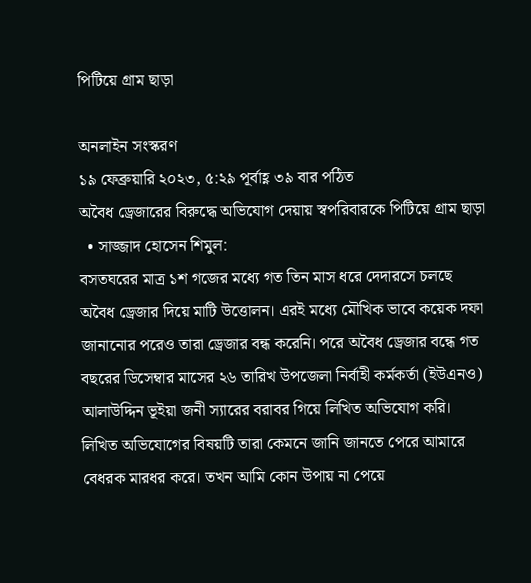পিটিয়ে গ্রাম ছাড়া

অনলাইন সংস্করণ
১৯ ফেব্রুয়ারি ২০২৩, ৫:২৯ পূর্বাহ্ণ ৩৯ বার পঠিত
অবৈধ ড্রেজারের বিরুদ্ধে অভিযোগ দেয়ায় স্বপরিবারকে পিটিয়ে গ্রাম ছাড়া
  • সাজ্জাদ হোসেন শিমুল:
বসতঘরের মাত্র ১শ গজের মধ্যে গত তিন মাস ধরে দেদারসে চলছে অবৈধ ড্রেজার দিয়ে মাটি উত্তোলন। এরই মধ্যে মৌখিক ভাবে কয়েক দফা জানানোর পরেও তারা ড্রেজার বন্ধ করেনি। পরে অবৈধ ড্রেজার বন্ধে গত বছরের ডিসেম্বার মাসের ২৬ তারিখ উপজেলা নির্বাহী কর্মকর্তা (ইউএনও) আলাউদ্দিন ভূইয়া জনী স্যারের বরাবর গিয়ে লিখিত অভিযোগ করি। লিখিত অভিযোগের বিষয়টি তারা কেমনে জানি জানতে পেরে আমারে বেধরক মারধর করে। তখন আমি কোন উপায় না পেয়ে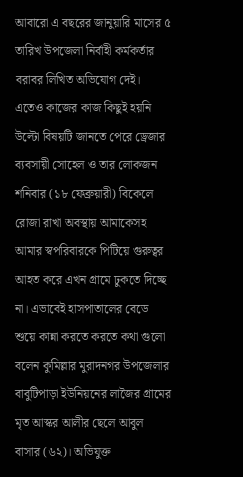আবারো এ বছরের জানুয়ারি মাসের ৫ তারিখ উপজেলা নির্বাহী কর্মকর্তার বরাবর লিখিত অভিযোগ দেই। এতেও কাজের কাজ কিছুই হয়নি উল্টো বিষয়টি জানতে পেরে ড্রেজার ব্যবসায়ী সোহেল ও তার লোকজন শনিবার (১৮ ফেব্রুয়ারী) বিকেলে রোজা রাখা অবস্থায় আমাকেসহ আমার স্বপরিবারকে পিটিয়ে গুরুত্বর আহত করে এখন গ্রামে ঢুকতে দিচ্ছে না। এভাবেই হাসপাতালের বেডে শুয়ে কান্না করতে করতে কথা গুলো বলেন কুমিল্লার মুরাদনগর উপজেলার বাবুটিপাড়া ইউনিয়নের লাজৈর গ্রামের মৃত আস্কর আলীর ছেলে আবুল বাসার (৬২)। অভিযুক্ত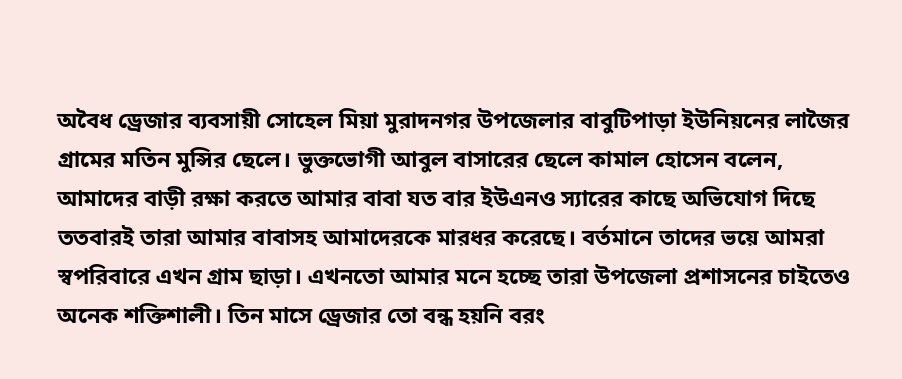অবৈধ ড্রেজার ব্যবসায়ী সোহেল মিয়া মুরাদনগর উপজেলার বাবুটিপাড়া ইউনিয়নের লাজৈর গ্রামের মতিন মুন্সির ছেলে। ভুক্তভোগী আবুল বাসারের ছেলে কামাল হোসেন বলেন, আমাদের বাড়ী রক্ষা করতে আমার বাবা যত বার ইউএনও স্যারের কাছে অভিযোগ দিছে ততবারই তারা আমার বাবাসহ আমাদেরকে মারধর করেছে। বর্তমানে তাদের ভয়ে আমরা স্বপরিবারে এখন গ্রাম ছাড়া। এখনতো আমার মনে হচ্ছে তারা উপজেলা প্রশাসনের চাইতেও অনেক শক্তিশালী। তিন মাসে ড্রেজার তো বন্ধ হয়নি বরং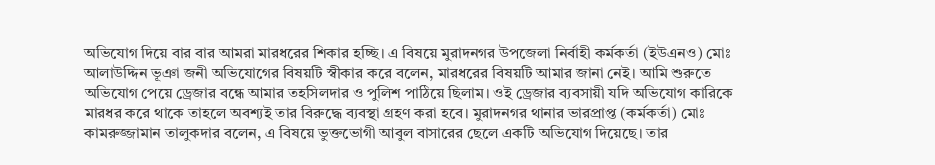অভিযোগ দিয়ে বার বার আমরা মারধরের শিকার হচ্ছি। এ বিষয়ে মুরাদনগর উপজেলা নির্বাহী কর্মকর্তা (ইউএনও) মোঃ আলাউদ্দিন ভূঞা জনী অভিযোগের বিষয়টি স্বীকার করে বলেন, মারধরের বিষয়টি আমার জানা নেই। আমি শুরুতে অভিযোগ পেয়ে ড্রেজার বন্ধে আমার তহসিলদার ও পুলিশ পাঠিয়ে ছিলাম। ওই ড্রেজার ব্যবসায়ী যদি অভিযোগ কারিকে মারধর করে থাকে তাহলে অবশ্যই তার বিরুদ্ধে ব্যবস্থা গ্রহণ করা হবে। মুরাদনগর থানার ভারপ্রাপ্ত (কর্মকর্তা) মোঃ কামরুজ্জামান তালুকদার বলেন, এ বিষয়ে ভুক্তভোগী আবুল বাসারের ছেলে একটি অভিযোগ দিয়েছে। তার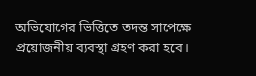অভিযোগের ভিত্তিতে তদন্ত সাপেক্ষে প্রয়োজনীয় ব্যবস্থা গ্রহণ করা হবে।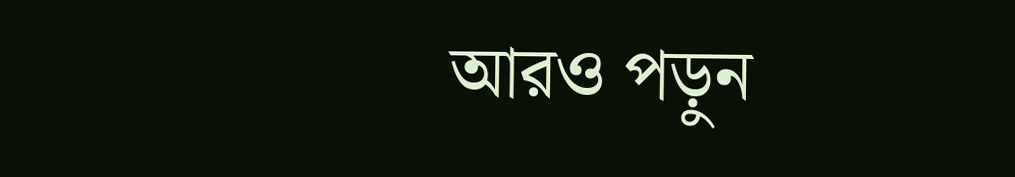আরও পড়ুন